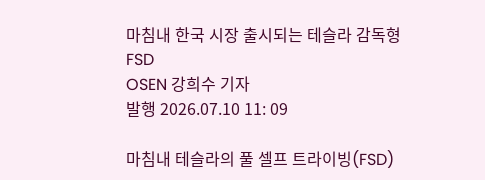마침내 한국 시장 출시되는 테슬라 감독형 FSD
OSEN 강희수 기자
발행 2026.07.10 11: 09

마침내 테슬라의 풀 셀프 트라이빙(FSD)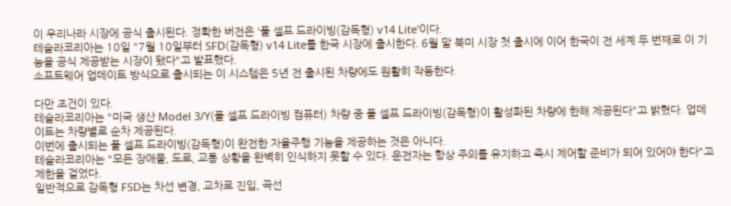이 우리나라 시장에 공식 출시된다. 정확한 버전은 '풀 셀프 드라이빙(감독형) v14 Lite'이다.
테슬라코리아는 10일 "7월 10일부터 SFD(감독형) v14 Lite를 한국 시장에 출시한다. 6월 말 북미 시장 첫 출시에 이어 한국이 전 세계 두 번째로 이 기능을 공식 제공받는 시장이 됐다"고 발표했다.
소프트웨어 업데이트 방식으로 출시되는 이 시스템은 5년 전 출시된 차량에도 원활히 작동한다.

다만 조건이 있다.
테슬라코리아는 "미국 생산 Model 3/Y(풀 셀프 드라이빙 컴퓨터) 차량 중 풀 셀프 드라이빙(감독형)이 활성화된 차량에 한해 제공된다"고 밝혔다. 업데이트는 차량별로 순차 제공된다.
이번에 출시되는 풀 셀프 드라이빙(감독형)이 완전한 자율주행 기능을 제공하는 것은 아니다.
테슬라코리아는 "모든 장애물, 도로, 교통 상황을 완벽히 인식하지 못할 수 있다. 운전자는 항상 주의를 유지하고 즉시 제어할 준비가 되어 있어야 한다"고 제한을 걸었다.
일반적으로 감독형 FSD는 차선 변경, 교차로 진입, 곡선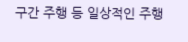구간 주행 등 일상적인 주행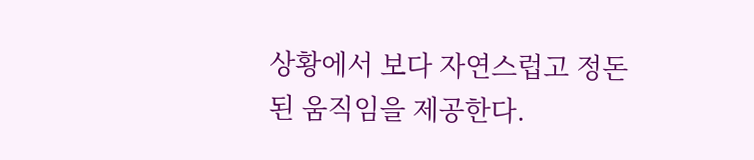상황에서 보다 자연스럽고 정돈된 움직임을 제공한다.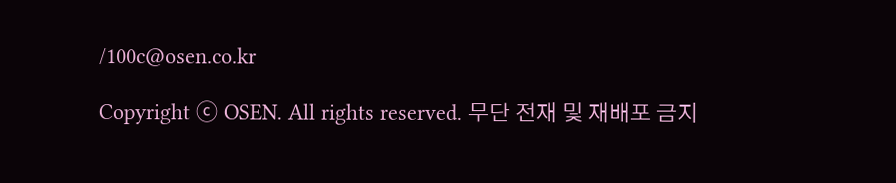/100c@osen.co.kr

Copyright ⓒ OSEN. All rights reserved. 무단 전재 및 재배포 금지